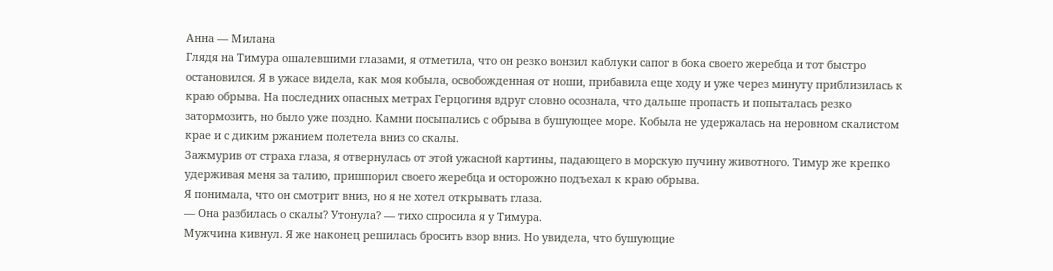Анна — Милана
Глядя на Тимура ошалевшими глазами, я отметила, что он резко вонзил каблуки сапог в бока своего жеребца и тот быстро остановился. Я в ужасе видела, как моя кобыла, освобожденная от ноши, прибавила еще ходу и уже через минуту приблизилась к краю обрыва. На последних опасных метрах Герцогиня вдруг словно осознала, что дальше пропасть и попыталась резко затормозить, но было уже поздно. Камни посыпались с обрыва в бушующее море. Кобыла не удержалась на неровном скалистом крае и с диким ржанием полетела вниз со скалы.
Зажмурив от страха глаза, я отвернулась от этой ужасной картины, падающего в морскую пучину животного. Тимур же крепко удерживая меня за талию, пришпорил своего жеребца и осторожно подъехал к краю обрыва.
Я понимала, что он смотрит вниз, но я не хотел открывать глаза.
— Она разбилась о скалы? Утонула? — тихо спросила я у Тимура.
Мужчина кивнул. Я же наконец решилась бросить взор вниз. Но увидела, что бушующие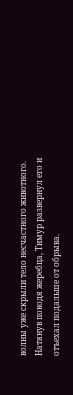волны уже скрыли тело несчастного животного.
Натянув поводя жеребца, Тимур развернул его и отъехал подальше от обрыва.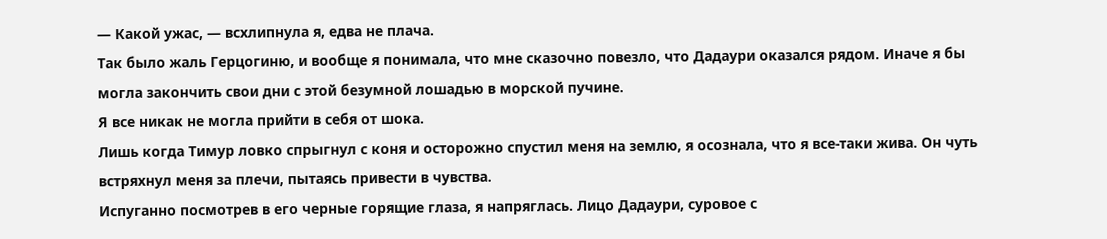— Какой ужас, — всхлипнула я, едва не плача.
Так было жаль Герцогиню, и вообще я понимала, что мне сказочно повезло, что Дадаури оказался рядом. Иначе я бы могла закончить свои дни с этой безумной лошадью в морской пучине.
Я все никак не могла прийти в себя от шока.
Лишь когда Тимур ловко спрыгнул с коня и осторожно спустил меня на землю, я осознала, что я все-таки жива. Он чуть встряхнул меня за плечи, пытаясь привести в чувства.
Испуганно посмотрев в его черные горящие глаза, я напряглась. Лицо Дадаури, суровое с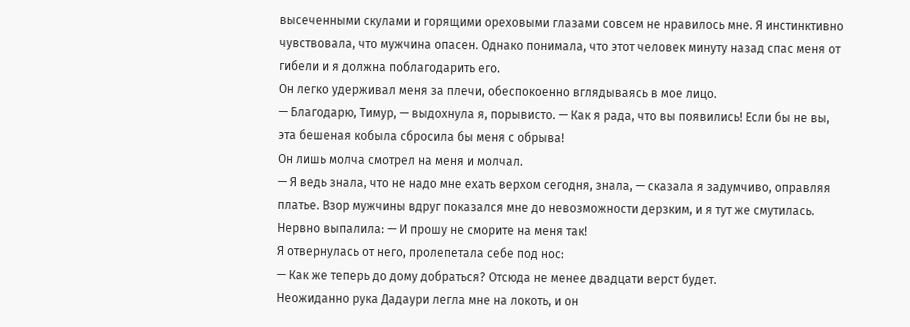высеченными скулами и горящими ореховыми глазами совсем не нравилось мне. Я инстинктивно чувствовала, что мужчина опасен. Однако понимала, что этот человек минуту назад спас меня от гибели и я должна поблагодарить его.
Он легко удерживал меня за плечи, обеспокоенно вглядываясь в мое лицо.
— Благодарю, Тимур, — выдохнула я, порывисто. — Как я рада, что вы появились! Если бы не вы, эта бешеная кобыла сбросила бы меня с обрыва!
Он лишь молча смотрел на меня и молчал.
— Я ведь знала, что не надо мне ехать верхом сегодня, знала, — сказала я задумчиво, оправляя платье. Взор мужчины вдруг показался мне до невозможности дерзким, и я тут же смутилась. Нервно выпалила: — И прошу не сморите на меня так!
Я отвернулась от него, пролепетала себе под нос:
— Как же теперь до дому добраться? Отсюда не менее двадцати верст будет.
Неожиданно рука Дадаури легла мне на локоть, и он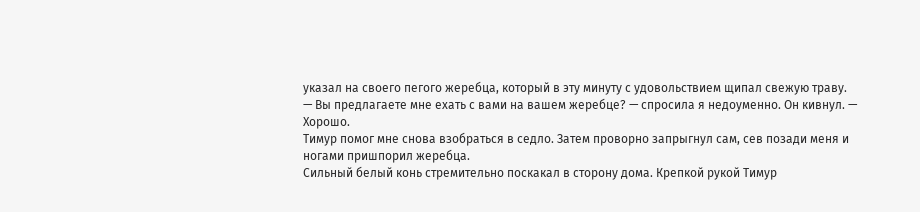указал на своего пегого жеребца, который в эту минуту с удовольствием щипал свежую траву.
— Вы предлагаете мне ехать с вами на вашем жеребце? — спросила я недоуменно. Он кивнул. — Хорошо.
Тимур помог мне снова взобраться в седло. Затем проворно запрыгнул сам, сев позади меня и ногами пришпорил жеребца.
Сильный белый конь стремительно поскакал в сторону дома. Крепкой рукой Тимур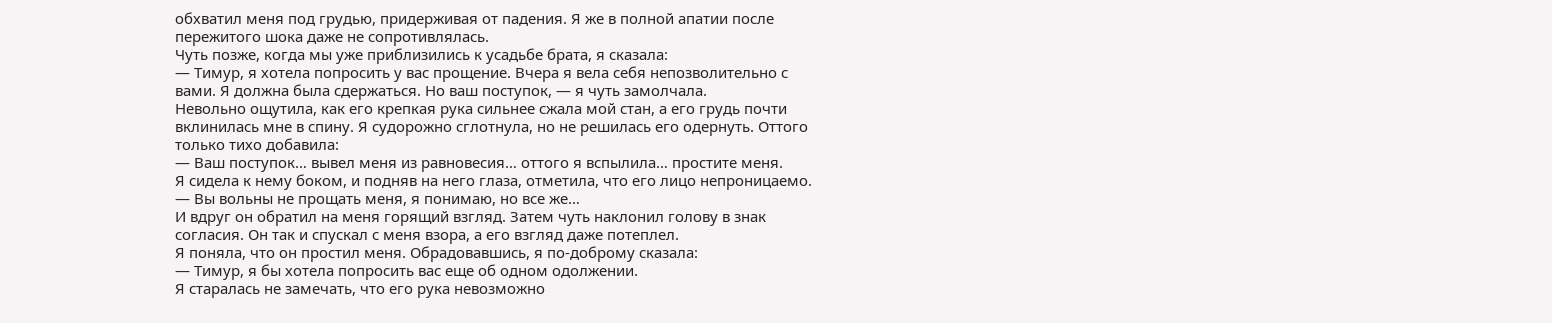обхватил меня под грудью, придерживая от падения. Я же в полной апатии после пережитого шока даже не сопротивлялась.
Чуть позже, когда мы уже приблизились к усадьбе брата, я сказала:
— Тимур, я хотела попросить у вас прощение. Вчера я вела себя непозволительно с вами. Я должна была сдержаться. Но ваш поступок, — я чуть замолчала.
Невольно ощутила, как его крепкая рука сильнее сжала мой стан, а его грудь почти вклинилась мне в спину. Я судорожно сглотнула, но не решилась его одернуть. Оттого только тихо добавила:
— Ваш поступок… вывел меня из равновесия… оттого я вспылила… простите меня.
Я сидела к нему боком, и подняв на него глаза, отметила, что его лицо непроницаемо.
— Вы вольны не прощать меня, я понимаю, но все же…
И вдруг он обратил на меня горящий взгляд. Затем чуть наклонил голову в знак согласия. Он так и спускал с меня взора, а его взгляд даже потеплел.
Я поняла, что он простил меня. Обрадовавшись, я по-доброму сказала:
— Тимур, я бы хотела попросить вас еще об одном одолжении.
Я старалась не замечать, что его рука невозможно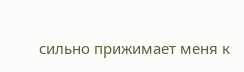сильно прижимает меня к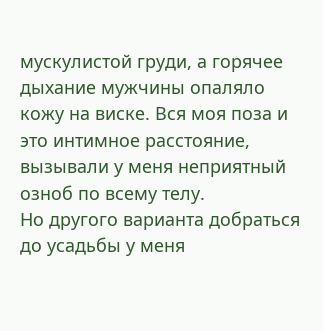мускулистой груди, а горячее дыхание мужчины опаляло кожу на виске. Вся моя поза и это интимное расстояние, вызывали у меня неприятный озноб по всему телу.
Но другого варианта добраться до усадьбы у меня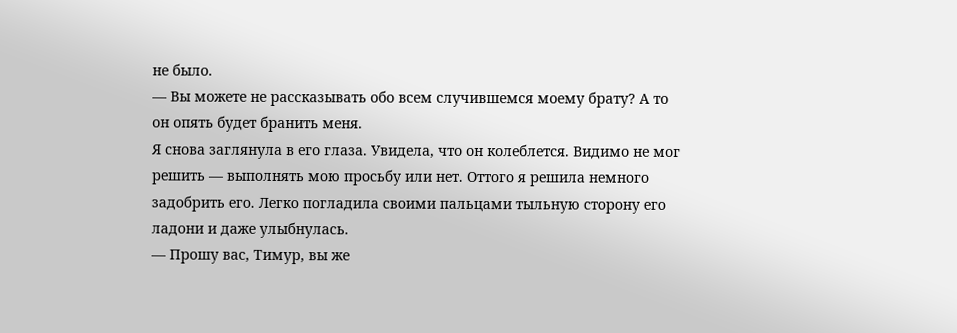не было.
— Вы можете не рассказывать обо всем случившемся моему брату? А то он опять будет бранить меня.
Я снова заглянула в его глаза. Увидела, что он колеблется. Видимо не мог решить — выполнять мою просьбу или нет. Оттого я решила немного задобрить его. Легко погладила своими пальцами тыльную сторону его ладони и даже улыбнулась.
— Прошу вас, Тимур, вы же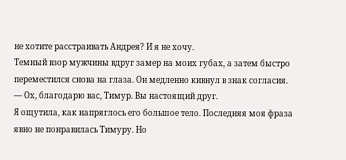не хотите расстраивать Андрея? И я не хочу.
Темный взор мужчины вдруг замер на моих губах, а затем быстро переместился снова на глаза. Он медленно кивнул в знак согласия.
— Ох, благодарю вас, Тимур. Вы настоящий друг.
Я ощутила, как напряглось его большое тело. Последняя моя фраза явно не понравилась Тимуру. Но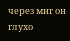через миг он глухо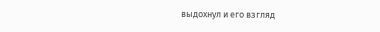выдохнул и его взгляд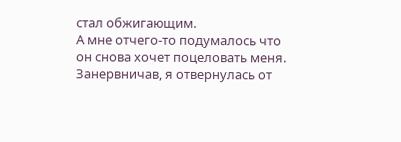стал обжигающим.
А мне отчего-то подумалось что он снова хочет поцеловать меня. Занервничав, я отвернулась от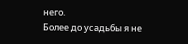него.
Более до усадьбы я не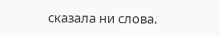сказала ни слова.